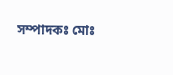সম্পাদকঃ মোঃ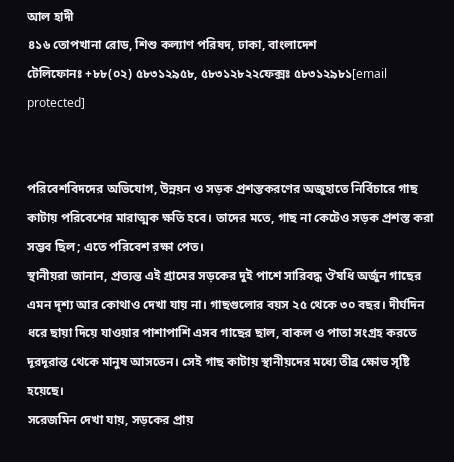আল হাদী
৪১৬ তোপখানা রোড, শিশু কল্যাণ পরিষদ, ঢাকা, বাংলাদেশ
টেলিফোনঃ +৮৮(০২) ৫৮৩১২৯৫৮, ৫৮৩১২৮২২ফেক্সঃ ৫৮৩১২৯৮১[email protected]


পরিবেশবিদদের অভিযোগ, উন্নয়ন ও সড়ক প্রশস্তকরণের অজুহাতে নির্বিচারে গাছ কাটায় পরিবেশের মারাত্মক ক্ষতি হবে। তাদের মতে, গাছ না কেটেও সড়ক প্রশস্ত করা সম্ভব ছিল; এতে পরিবেশ রক্ষা পেত।
স্থানীয়রা জানান, প্রত্যন্ত এই গ্রামের সড়কের দুই পাশে সারিবদ্ধ ঔষধি অর্জুন গাছের এমন দৃশ্য আর কোথাও দেখা যায় না। গাছগুলোর বয়স ২৫ থেকে ৩০ বছর। দীর্ঘদিন ধরে ছায়া দিয়ে যাওয়ার পাশাপাশি এসব গাছের ছাল, বাকল ও পাতা সংগ্রহ করতে দূরদূরান্ত থেকে মানুষ আসতেন। সেই গাছ কাটায় স্থানীয়দের মধ্যে তীব্র ক্ষোভ সৃষ্টি হয়েছে।
সরেজমিন দেখা যায়, সড়কের প্রায়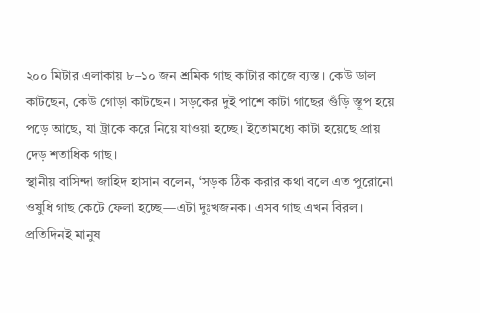২০০ মিটার এলাকায় ৮–১০ জন শ্রমিক গাছ কাটার কাজে ব্যস্ত। কেউ ডাল কাটছেন, কেউ গোড়া কাটছেন। সড়কের দুই পাশে কাটা গাছের গুঁড়ি স্তূপ হয়ে পড়ে আছে, যা ট্রাকে করে নিয়ে যাওয়া হচ্ছে। ইতোমধ্যে কাটা হয়েছে প্রায় দেড় শতাধিক গাছ।
স্থানীয় বাসিন্দা জাহিদ হাসান বলেন, ‘সড়ক ঠিক করার কথা বলে এত পুরোনো ওষুধি গাছ কেটে ফেলা হচ্ছে—এটা দুঃখজনক। এসব গাছ এখন বিরল। প্রতিদিনই মানুষ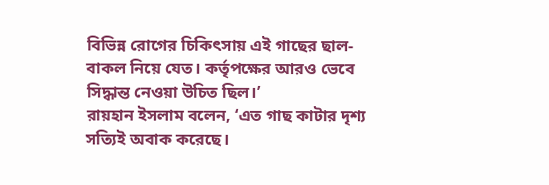বিভিন্ন রোগের চিকিৎসায় এই গাছের ছাল-বাকল নিয়ে যেত। কর্তৃপক্ষের আরও ভেবে সিদ্ধান্ত নেওয়া উচিত ছিল।’
রায়হান ইসলাম বলেন, ‘এত গাছ কাটার দৃশ্য সত্যিই অবাক করেছে।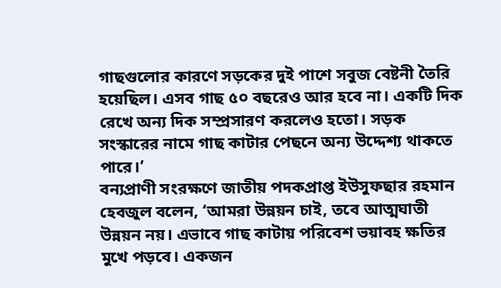গাছগুলোর কারণে সড়কের দুই পাশে সবুজ বেষ্টনী তৈরি হয়েছিল। এসব গাছ ৫০ বছরেও আর হবে না। একটি দিক রেখে অন্য দিক সম্প্রসারণ করলেও হতো। সড়ক সংস্কারের নামে গাছ কাটার পেছনে অন্য উদ্দেশ্য থাকতে পারে।’
বন্যপ্রাণী সংরক্ষণে জাতীয় পদকপ্রাপ্ত ইউসুফছার রহমান হেবজুল বলেন, ‘আমরা উন্নয়ন চাই, তবে আত্মঘাতী উন্নয়ন নয়। এভাবে গাছ কাটায় পরিবেশ ভয়াবহ ক্ষতির মুখে পড়বে। একজন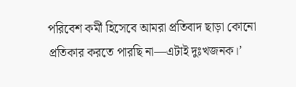পরিবেশ কর্মী হিসেবে আমরা প্রতিবাদ ছাড়া কোনো প্রতিকার করতে পারছি না—এটাই দুঃখজনক।’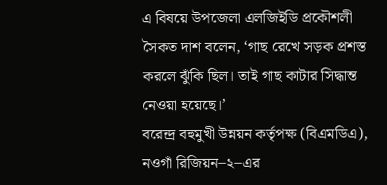এ বিষয়ে উপজেলা এলজিইডি প্রকৌশলী সৈকত দাশ বলেন, ‘গাছ রেখে সড়ক প্রশস্ত করলে ঝুঁকি ছিল। তাই গাছ কাটার সিদ্ধান্ত নেওয়া হয়েছে।’
বরেন্দ্র বহুমুখী উন্নয়ন কর্তৃপক্ষ (বিএমডিএ), নওগাঁ রিজিয়ন–২–এর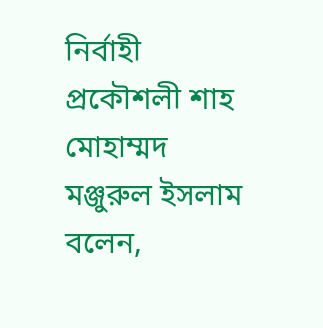নির্বাহী প্রকৌশলী শাহ মোহাম্মদ মঞ্জুরুল ইসলাম বলেন,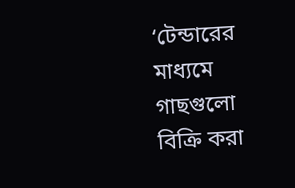‘টেন্ডারের মাধ্যমে গাছগুলো বিক্রি করা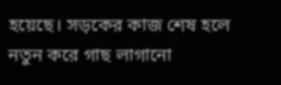হয়েছে। সড়কের কাজ শেষ হলে নতুন করে গাছ লাগানো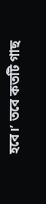হবে।’ তবে কতটি গাছ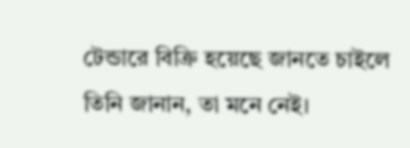টেন্ডারে বিক্রি হয়েছে জানতে চাইলে তিনি জানান, তা মনে নেই।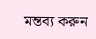মন্তব্য করুন